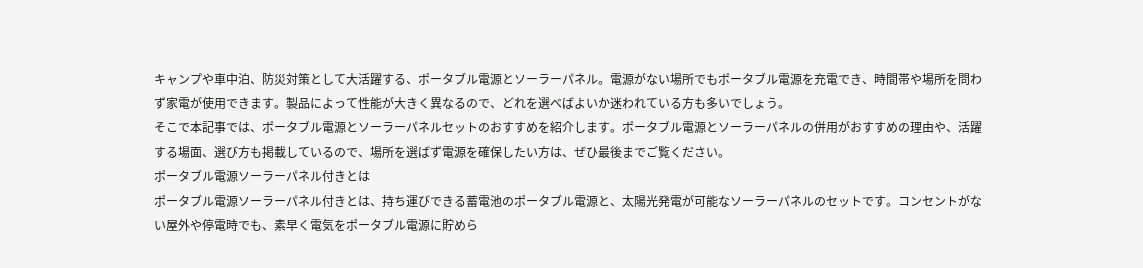キャンプや車中泊、防災対策として大活躍する、ポータブル電源とソーラーパネル。電源がない場所でもポータブル電源を充電でき、時間帯や場所を問わず家電が使用できます。製品によって性能が大きく異なるので、どれを選べばよいか迷われている方も多いでしょう。
そこで本記事では、ポータブル電源とソーラーパネルセットのおすすめを紹介します。ポータブル電源とソーラーパネルの併用がおすすめの理由や、活躍する場面、選び方も掲載しているので、場所を選ばず電源を確保したい方は、ぜひ最後までご覧ください。
ポータブル電源ソーラーパネル付きとは
ポータブル電源ソーラーパネル付きとは、持ち運びできる蓄電池のポータブル電源と、太陽光発電が可能なソーラーパネルのセットです。コンセントがない屋外や停電時でも、素早く電気をポータブル電源に貯めら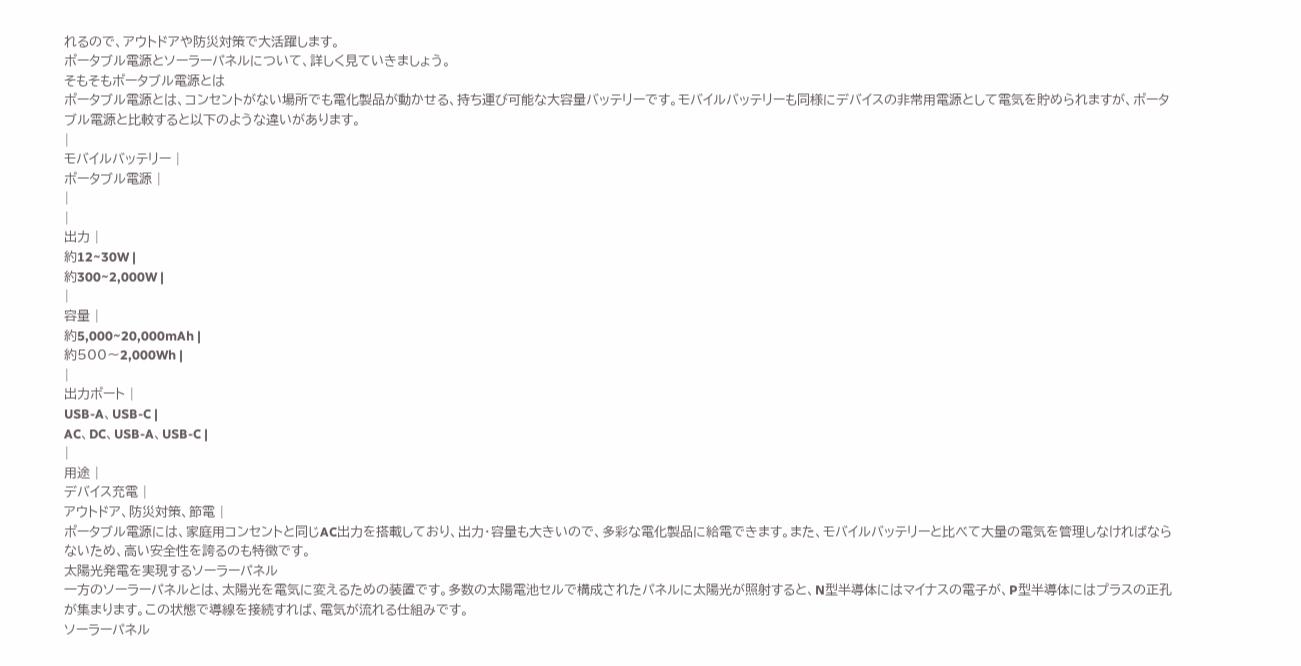れるので、アウトドアや防災対策で大活躍します。
ポータブル電源とソーラーパネルについて、詳しく見ていきましょう。
そもそもポータブル電源とは
ポータブル電源とは、コンセントがない場所でも電化製品が動かせる、持ち運び可能な大容量バッテリーです。モバイルバッテリーも同様にデバイスの非常用電源として電気を貯められますが、ポータブル電源と比較すると以下のような違いがあります。
|
モバイルバッテリー |
ポータブル電源 |
|
|
出力 |
約12~30W |
約300~2,000W |
|
容量 |
約5,000~20,000mAh |
約500〜2,000Wh |
|
出力ポート |
USB-A、USB-C |
AC、DC、USB-A、USB-C |
|
用途 |
デバイス充電 |
アウトドア、防災対策、節電 |
ポータブル電源には、家庭用コンセントと同じAC出力を搭載しており、出力・容量も大きいので、多彩な電化製品に給電できます。また、モバイルバッテリーと比べて大量の電気を管理しなければならないため、高い安全性を誇るのも特徴です。
太陽光発電を実現するソーラーパネル
一方のソーラーパネルとは、太陽光を電気に変えるための装置です。多数の太陽電池セルで構成されたパネルに太陽光が照射すると、N型半導体にはマイナスの電子が、P型半導体にはプラスの正孔が集まります。この状態で導線を接続すれば、電気が流れる仕組みです。
ソーラーパネル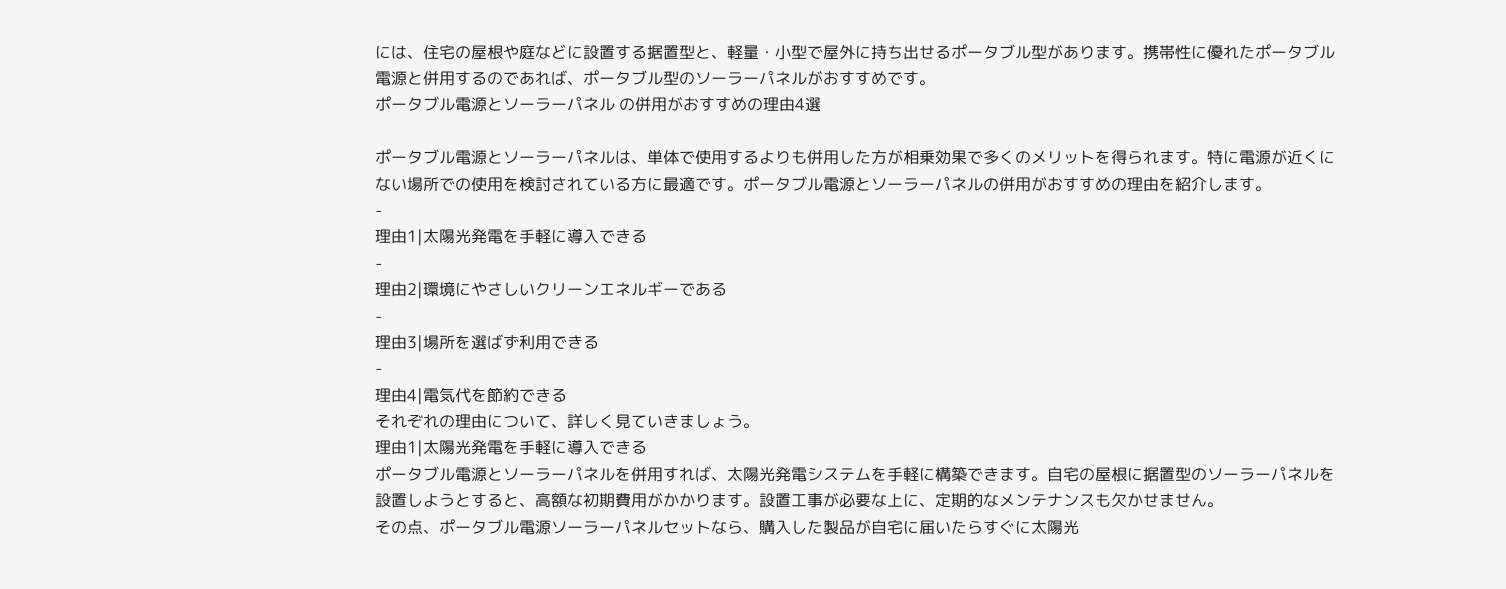には、住宅の屋根や庭などに設置する据置型と、軽量・小型で屋外に持ち出せるポータブル型があります。携帯性に優れたポータブル電源と併用するのであれば、ポータブル型のソーラーパネルがおすすめです。
ポータブル電源とソーラーパネル の併用がおすすめの理由4選

ポータブル電源とソーラーパネルは、単体で使用するよりも併用した方が相乗効果で多くのメリットを得られます。特に電源が近くにない場所での使用を検討されている方に最適です。ポータブル電源とソーラーパネルの併用がおすすめの理由を紹介します。
-
理由1|太陽光発電を手軽に導入できる
-
理由2|環境にやさしいクリーンエネルギーである
-
理由3|場所を選ばず利用できる
-
理由4|電気代を節約できる
それぞれの理由について、詳しく見ていきましょう。
理由1|太陽光発電を手軽に導入できる
ポータブル電源とソーラーパネルを併用すれば、太陽光発電システムを手軽に構築できます。自宅の屋根に据置型のソーラーパネルを設置しようとすると、高額な初期費用がかかります。設置工事が必要な上に、定期的なメンテナンスも欠かせません。
その点、ポータブル電源ソーラーパネルセットなら、購入した製品が自宅に届いたらすぐに太陽光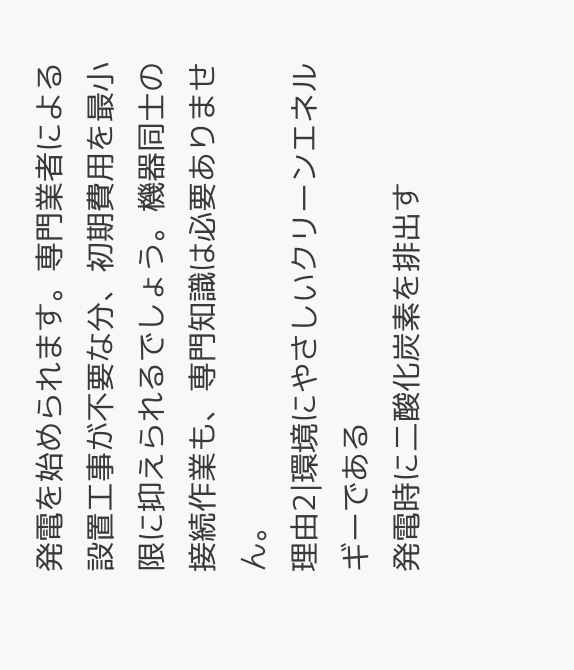発電を始められます。専門業者による設置工事が不要な分、初期費用を最小限に抑えられるでしょう。機器同士の接続作業も、専門知識は必要ありません。
理由2|環境にやさしいクリーンエネルギーである
発電時に二酸化炭素を排出す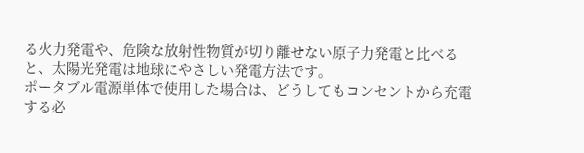る火力発電や、危険な放射性物質が切り離せない原子力発電と比べると、太陽光発電は地球にやさしい発電方法です。
ポータブル電源単体で使用した場合は、どうしてもコンセントから充電する必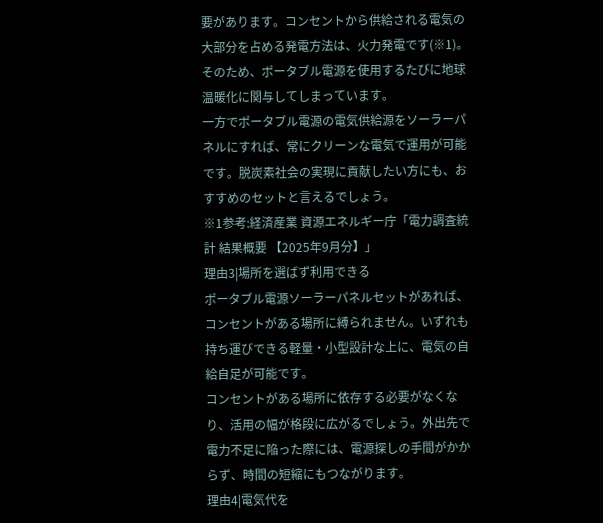要があります。コンセントから供給される電気の大部分を占める発電方法は、火力発電です(※1)。そのため、ポータブル電源を使用するたびに地球温暖化に関与してしまっています。
一方でポータブル電源の電気供給源をソーラーパネルにすれば、常にクリーンな電気で運用が可能です。脱炭素社会の実現に貢献したい方にも、おすすめのセットと言えるでしょう。
※1参考:経済産業 資源エネルギー庁「電力調査統計 結果概要 【2025年9月分】」
理由3|場所を選ばず利用できる
ポータブル電源ソーラーパネルセットがあれば、コンセントがある場所に縛られません。いずれも持ち運びできる軽量・小型設計な上に、電気の自給自足が可能です。
コンセントがある場所に依存する必要がなくなり、活用の幅が格段に広がるでしょう。外出先で電力不足に陥った際には、電源探しの手間がかからず、時間の短縮にもつながります。
理由4|電気代を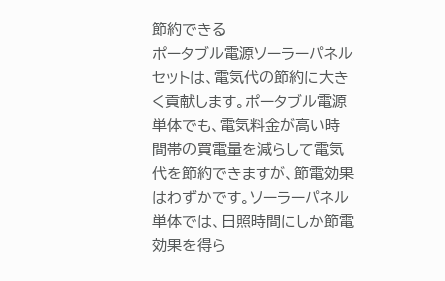節約できる
ポータブル電源ソーラーパネルセットは、電気代の節約に大きく貢献します。ポータブル電源単体でも、電気料金が高い時間帯の買電量を減らして電気代を節約できますが、節電効果はわずかです。ソーラーパネル単体では、日照時間にしか節電効果を得ら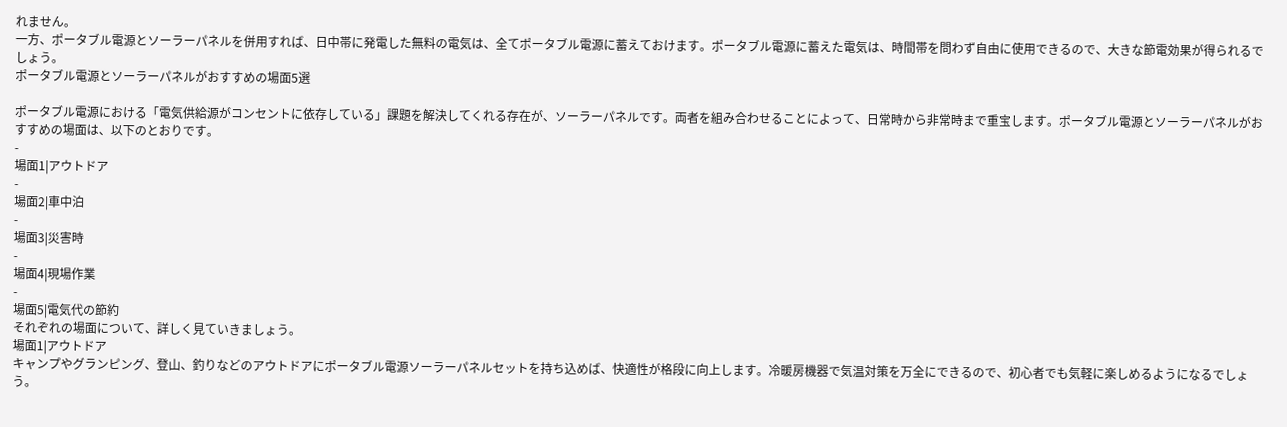れません。
一方、ポータブル電源とソーラーパネルを併用すれば、日中帯に発電した無料の電気は、全てポータブル電源に蓄えておけます。ポータブル電源に蓄えた電気は、時間帯を問わず自由に使用できるので、大きな節電効果が得られるでしょう。
ポータブル電源とソーラーパネルがおすすめの場面5選

ポータブル電源における「電気供給源がコンセントに依存している」課題を解決してくれる存在が、ソーラーパネルです。両者を組み合わせることによって、日常時から非常時まで重宝します。ポータブル電源とソーラーパネルがおすすめの場面は、以下のとおりです。
-
場面1|アウトドア
-
場面2|車中泊
-
場面3|災害時
-
場面4|現場作業
-
場面5|電気代の節約
それぞれの場面について、詳しく見ていきましょう。
場面1|アウトドア
キャンプやグランピング、登山、釣りなどのアウトドアにポータブル電源ソーラーパネルセットを持ち込めば、快適性が格段に向上します。冷暖房機器で気温対策を万全にできるので、初心者でも気軽に楽しめるようになるでしょう。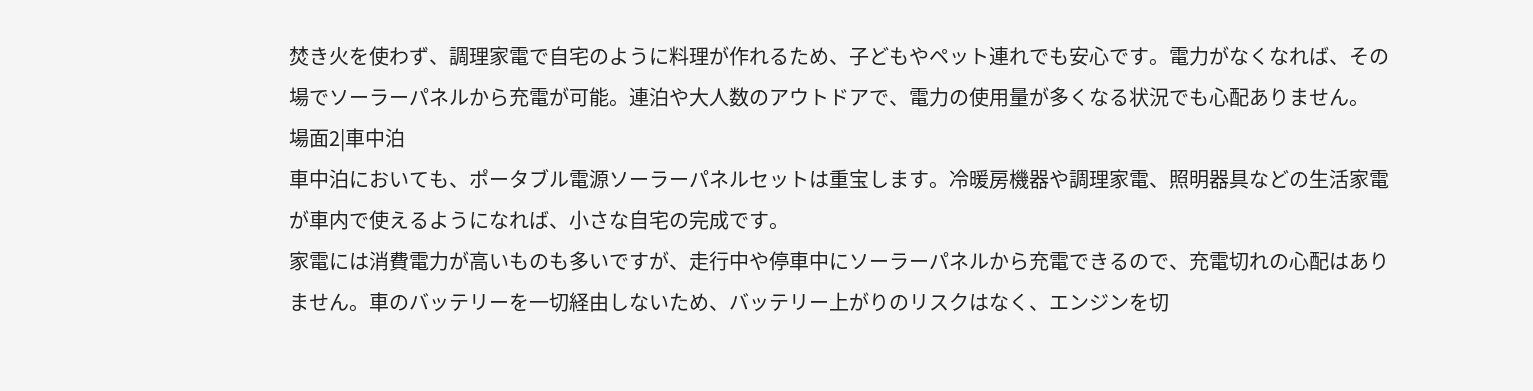焚き火を使わず、調理家電で自宅のように料理が作れるため、子どもやペット連れでも安心です。電力がなくなれば、その場でソーラーパネルから充電が可能。連泊や大人数のアウトドアで、電力の使用量が多くなる状況でも心配ありません。
場面2|車中泊
車中泊においても、ポータブル電源ソーラーパネルセットは重宝します。冷暖房機器や調理家電、照明器具などの生活家電が車内で使えるようになれば、小さな自宅の完成です。
家電には消費電力が高いものも多いですが、走行中や停車中にソーラーパネルから充電できるので、充電切れの心配はありません。車のバッテリーを一切経由しないため、バッテリー上がりのリスクはなく、エンジンを切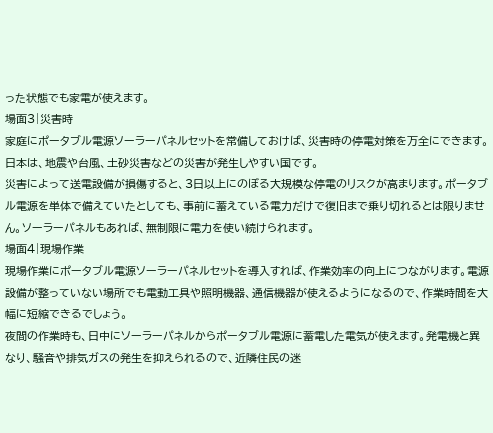った状態でも家電が使えます。
場面3|災害時
家庭にポータブル電源ソーラーパネルセットを常備しておけば、災害時の停電対策を万全にできます。日本は、地震や台風、土砂災害などの災害が発生しやすい国です。
災害によって送電設備が損傷すると、3日以上にのぼる大規模な停電のリスクが高まります。ポータブル電源を単体で備えていたとしても、事前に蓄えている電力だけで復旧まで乗り切れるとは限りません。ソーラーパネルもあれば、無制限に電力を使い続けられます。
場面4|現場作業
現場作業にポータブル電源ソーラーパネルセットを導入すれば、作業効率の向上につながります。電源設備が整っていない場所でも電動工具や照明機器、通信機器が使えるようになるので、作業時間を大幅に短縮できるでしょう。
夜間の作業時も、日中にソーラーパネルからポータブル電源に蓄電した電気が使えます。発電機と異なり、騒音や排気ガスの発生を抑えられるので、近隣住民の迷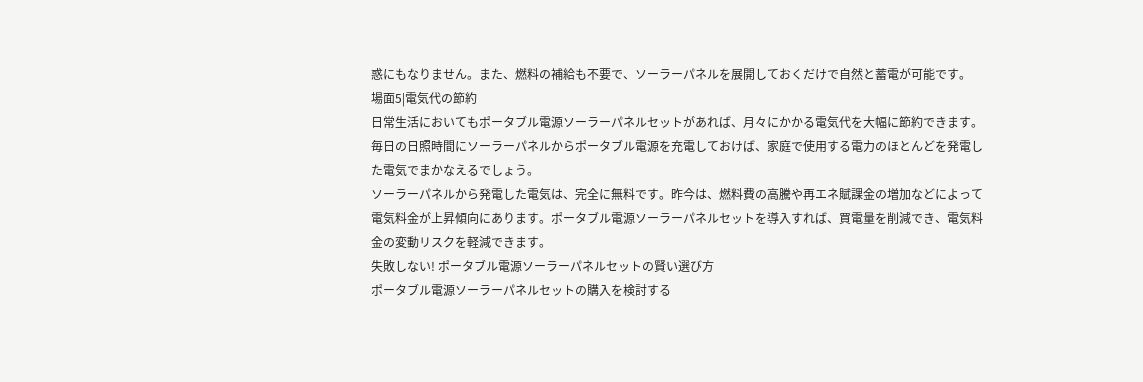惑にもなりません。また、燃料の補給も不要で、ソーラーパネルを展開しておくだけで自然と蓄電が可能です。
場面5|電気代の節約
日常生活においてもポータブル電源ソーラーパネルセットがあれば、月々にかかる電気代を大幅に節約できます。毎日の日照時間にソーラーパネルからポータブル電源を充電しておけば、家庭で使用する電力のほとんどを発電した電気でまかなえるでしょう。
ソーラーパネルから発電した電気は、完全に無料です。昨今は、燃料費の高騰や再エネ賦課金の増加などによって電気料金が上昇傾向にあります。ポータブル電源ソーラーパネルセットを導入すれば、買電量を削減でき、電気料金の変動リスクを軽減できます。
失敗しない! ポータブル電源ソーラーパネルセットの賢い選び方
ポータブル電源ソーラーパネルセットの購入を検討する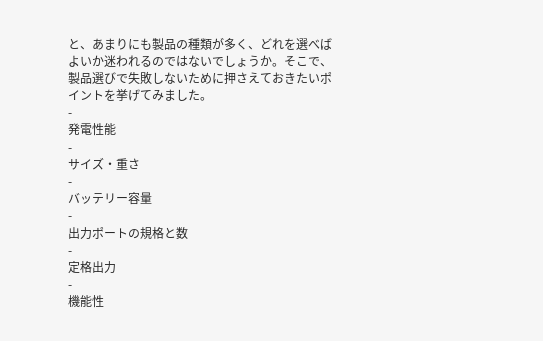と、あまりにも製品の種類が多く、どれを選べばよいか迷われるのではないでしょうか。そこで、製品選びで失敗しないために押さえておきたいポイントを挙げてみました。
-
発電性能
-
サイズ・重さ
-
バッテリー容量
-
出力ポートの規格と数
-
定格出力
-
機能性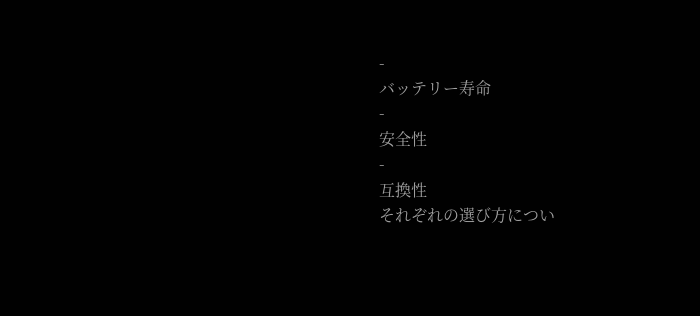-
バッテリー寿命
-
安全性
-
互換性
それぞれの選び方につい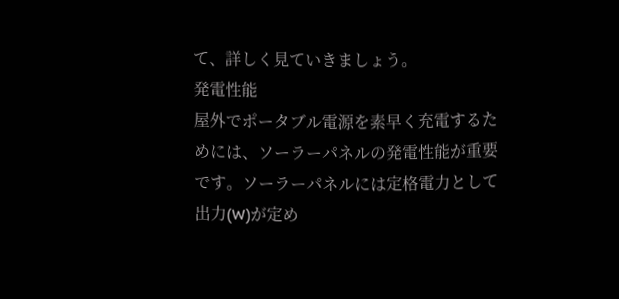て、詳しく見ていきましょう。
発電性能
屋外でポータブル電源を素早く充電するためには、ソーラーパネルの発電性能が重要です。ソーラーパネルには定格電力として出力(W)が定め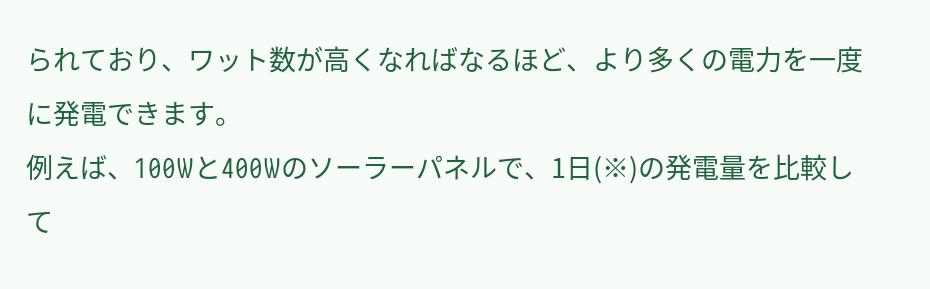られており、ワット数が高くなればなるほど、より多くの電力を一度に発電できます。
例えば、100Wと400Wのソーラーパネルで、1日(※)の発電量を比較して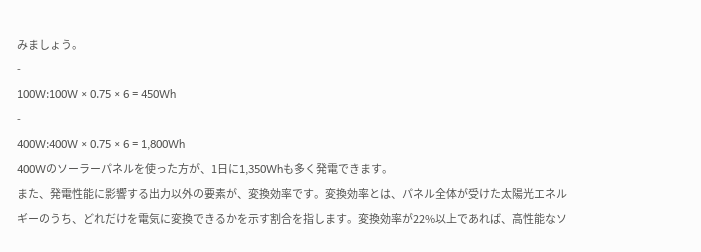みましょう。
-
100W:100W × 0.75 × 6 = 450Wh
-
400W:400W × 0.75 × 6 = 1,800Wh
400Wのソーラーパネルを使った方が、1日に1,350Whも多く発電できます。
また、発電性能に影響する出力以外の要素が、変換効率です。変換効率とは、パネル全体が受けた太陽光エネルギーのうち、どれだけを電気に変換できるかを示す割合を指します。変換効率が22%以上であれば、高性能なソ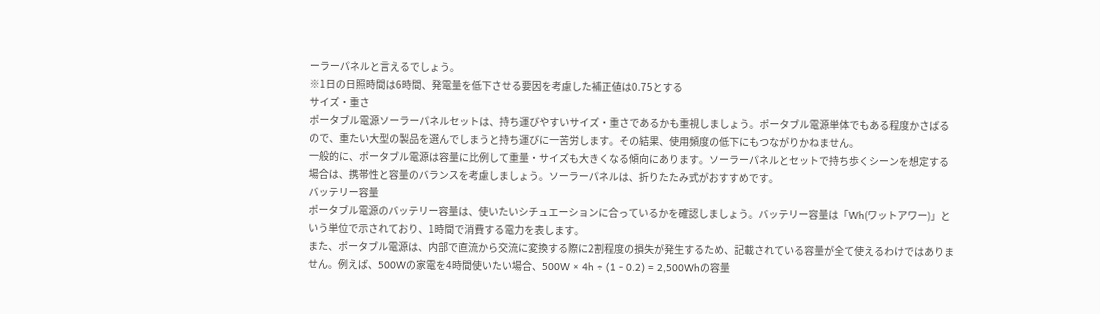ーラーパネルと言えるでしょう。
※1日の日照時間は6時間、発電量を低下させる要因を考慮した補正値は0.75とする
サイズ・重さ
ポータブル電源ソーラーパネルセットは、持ち運びやすいサイズ・重さであるかも重視しましょう。ポータブル電源単体でもある程度かさばるので、重たい大型の製品を選んでしまうと持ち運びに一苦労します。その結果、使用頻度の低下にもつながりかねません。
一般的に、ポータブル電源は容量に比例して重量・サイズも大きくなる傾向にあります。ソーラーパネルとセットで持ち歩くシーンを想定する場合は、携帯性と容量のバランスを考慮しましょう。ソーラーパネルは、折りたたみ式がおすすめです。
バッテリー容量
ポータブル電源のバッテリー容量は、使いたいシチュエーションに合っているかを確認しましょう。バッテリー容量は「Wh(ワットアワー)」という単位で示されており、1時間で消費する電力を表します。
また、ポータブル電源は、内部で直流から交流に変換する際に2割程度の損失が発生するため、記載されている容量が全て使えるわけではありません。例えば、500Wの家電を4時間使いたい場合、500W × 4h ÷ (1 - 0.2) = 2,500Whの容量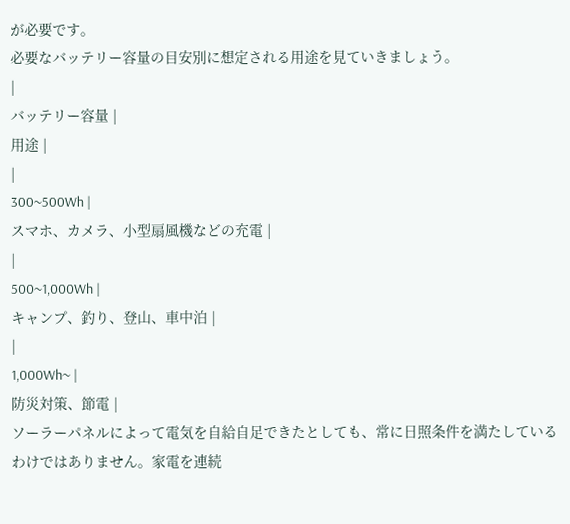が必要です。
必要なバッテリー容量の目安別に想定される用途を見ていきましょう。
|
バッテリー容量 |
用途 |
|
300~500Wh |
スマホ、カメラ、小型扇風機などの充電 |
|
500~1,000Wh |
キャンプ、釣り、登山、車中泊 |
|
1,000Wh~ |
防災対策、節電 |
ソーラーパネルによって電気を自給自足できたとしても、常に日照条件を満たしているわけではありません。家電を連続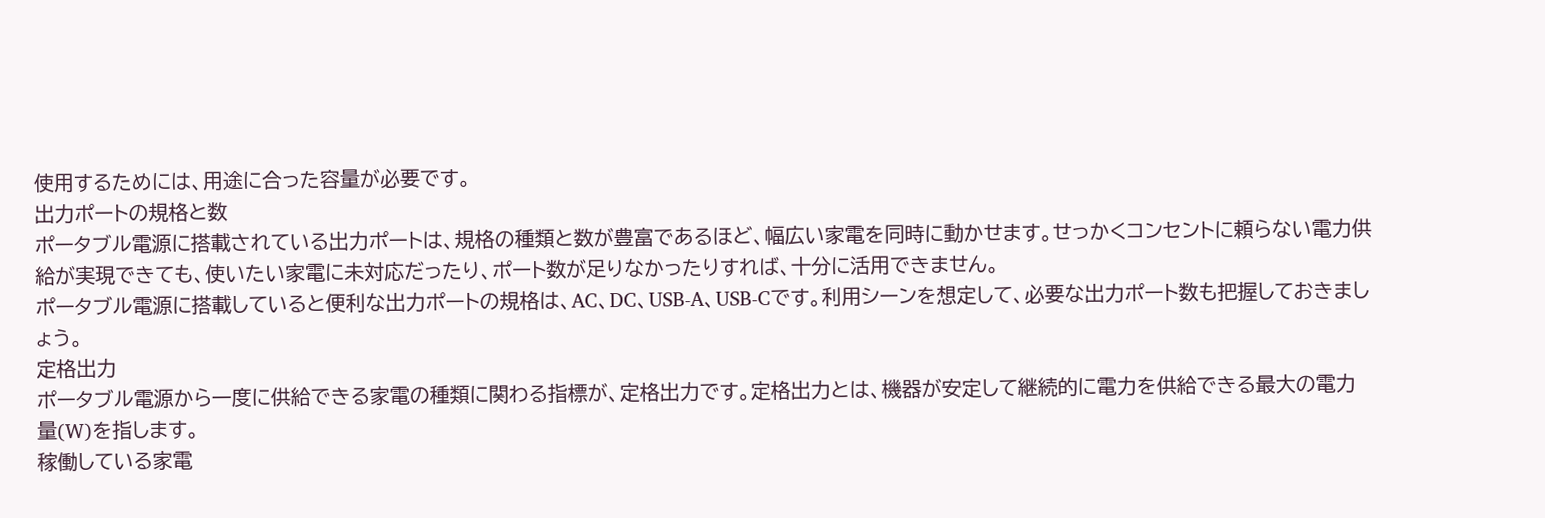使用するためには、用途に合った容量が必要です。
出力ポートの規格と数
ポータブル電源に搭載されている出力ポートは、規格の種類と数が豊富であるほど、幅広い家電を同時に動かせます。せっかくコンセントに頼らない電力供給が実現できても、使いたい家電に未対応だったり、ポート数が足りなかったりすれば、十分に活用できません。
ポータブル電源に搭載していると便利な出力ポートの規格は、AC、DC、USB-A、USB-Cです。利用シーンを想定して、必要な出力ポート数も把握しておきましょう。
定格出力
ポータブル電源から一度に供給できる家電の種類に関わる指標が、定格出力です。定格出力とは、機器が安定して継続的に電力を供給できる最大の電力量(W)を指します。
稼働している家電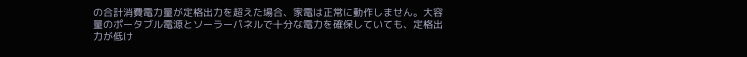の合計消費電力量が定格出力を超えた場合、家電は正常に動作しません。大容量のポータブル電源とソーラーパネルで十分な電力を確保していても、定格出力が低け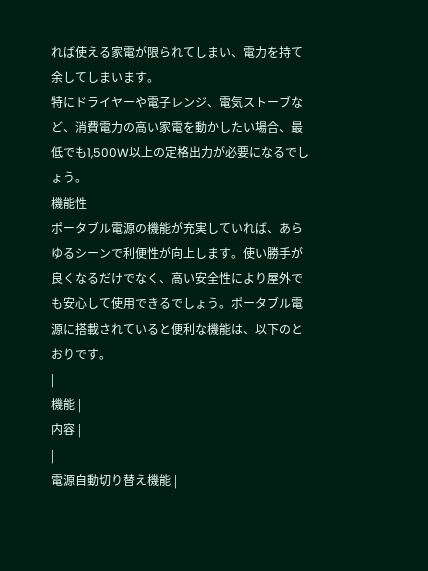れば使える家電が限られてしまい、電力を持て余してしまいます。
特にドライヤーや電子レンジ、電気ストーブなど、消費電力の高い家電を動かしたい場合、最低でも1,500W以上の定格出力が必要になるでしょう。
機能性
ポータブル電源の機能が充実していれば、あらゆるシーンで利便性が向上します。使い勝手が良くなるだけでなく、高い安全性により屋外でも安心して使用できるでしょう。ポータブル電源に搭載されていると便利な機能は、以下のとおりです。
|
機能 |
内容 |
|
電源自動切り替え機能 |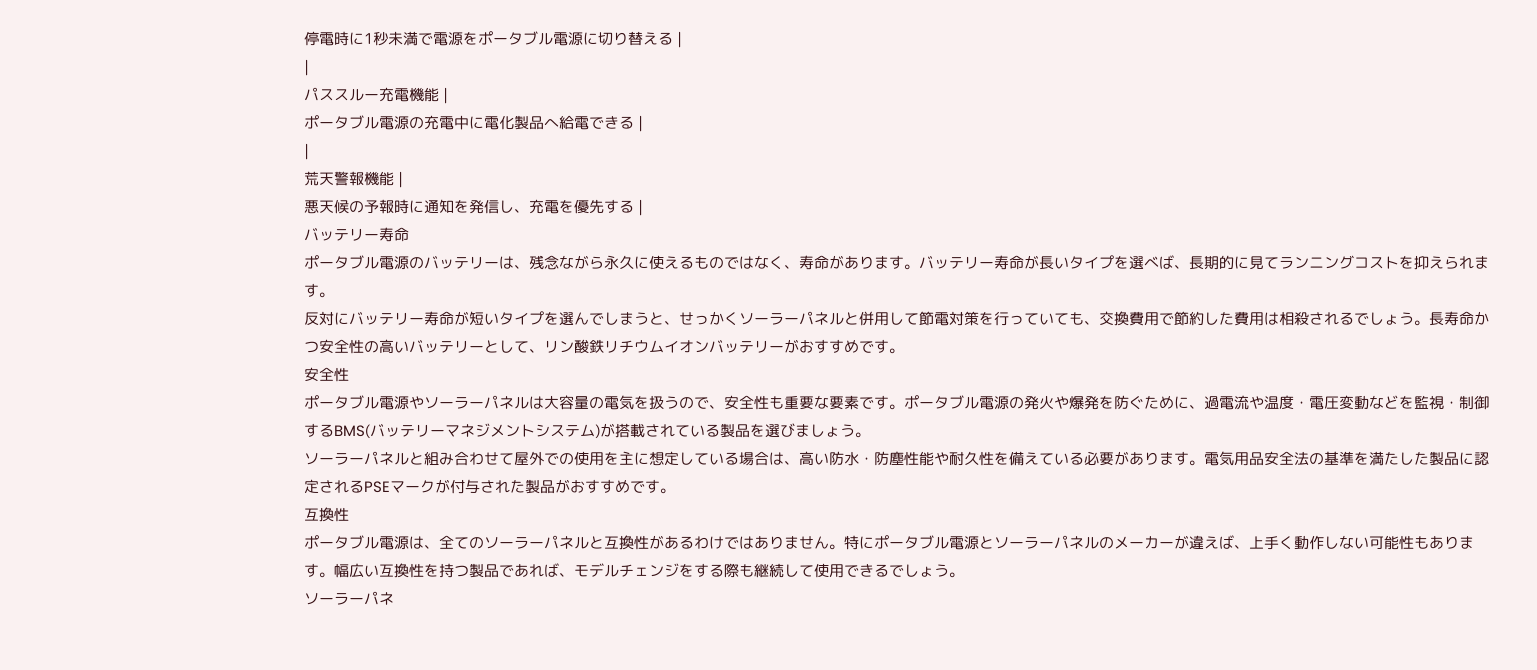停電時に1秒未満で電源をポータブル電源に切り替える |
|
パススルー充電機能 |
ポータブル電源の充電中に電化製品へ給電できる |
|
荒天警報機能 |
悪天候の予報時に通知を発信し、充電を優先する |
バッテリー寿命
ポータブル電源のバッテリーは、残念ながら永久に使えるものではなく、寿命があります。バッテリー寿命が長いタイプを選べば、長期的に見てランニングコストを抑えられます。
反対にバッテリー寿命が短いタイプを選んでしまうと、せっかくソーラーパネルと併用して節電対策を行っていても、交換費用で節約した費用は相殺されるでしょう。長寿命かつ安全性の高いバッテリーとして、リン酸鉄リチウムイオンバッテリーがおすすめです。
安全性
ポータブル電源やソーラーパネルは大容量の電気を扱うので、安全性も重要な要素です。ポータブル電源の発火や爆発を防ぐために、過電流や温度・電圧変動などを監視・制御するBMS(バッテリーマネジメントシステム)が搭載されている製品を選びましょう。
ソーラーパネルと組み合わせて屋外での使用を主に想定している場合は、高い防水・防塵性能や耐久性を備えている必要があります。電気用品安全法の基準を満たした製品に認定されるPSEマークが付与された製品がおすすめです。
互換性
ポータブル電源は、全てのソーラーパネルと互換性があるわけではありません。特にポータブル電源とソーラーパネルのメーカーが違えば、上手く動作しない可能性もあります。幅広い互換性を持つ製品であれば、モデルチェンジをする際も継続して使用できるでしょう。
ソーラーパネ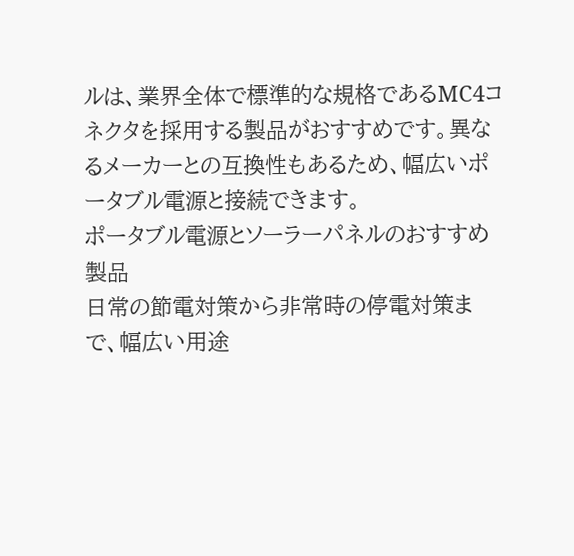ルは、業界全体で標準的な規格であるMC4コネクタを採用する製品がおすすめです。異なるメーカーとの互換性もあるため、幅広いポータブル電源と接続できます。
ポータブル電源とソーラーパネルのおすすめ製品
日常の節電対策から非常時の停電対策まで、幅広い用途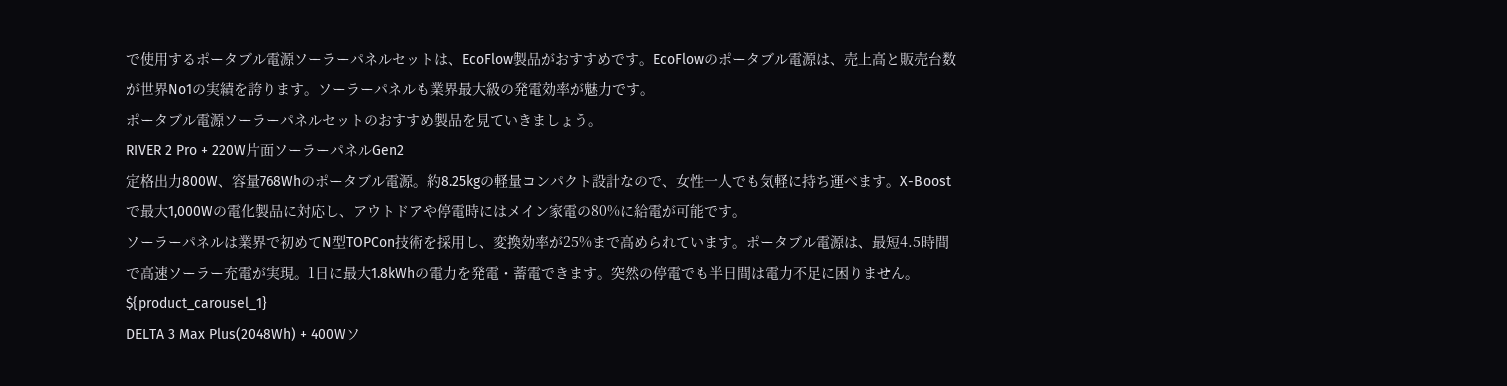で使用するポータブル電源ソーラーパネルセットは、EcoFlow製品がおすすめです。EcoFlowのポータブル電源は、売上高と販売台数が世界No1の実績を誇ります。ソーラーパネルも業界最大級の発電効率が魅力です。
ポータブル電源ソーラーパネルセットのおすすめ製品を見ていきましょう。
RIVER 2 Pro + 220W片面ソーラーパネルGen2
定格出力800W、容量768Whのポータブル電源。約8.25kgの軽量コンパクト設計なので、女性一人でも気軽に持ち運べます。X-Boostで最大1,000Wの電化製品に対応し、アウトドアや停電時にはメイン家電の80%に給電が可能です。
ソーラーパネルは業界で初めてN型TOPCon技術を採用し、変換効率が25%まで高められています。ポータブル電源は、最短4.5時間で高速ソーラー充電が実現。1日に最大1.8kWhの電力を発電・蓄電できます。突然の停電でも半日間は電力不足に困りません。
${product_carousel_1}
DELTA 3 Max Plus(2048Wh) + 400Wソ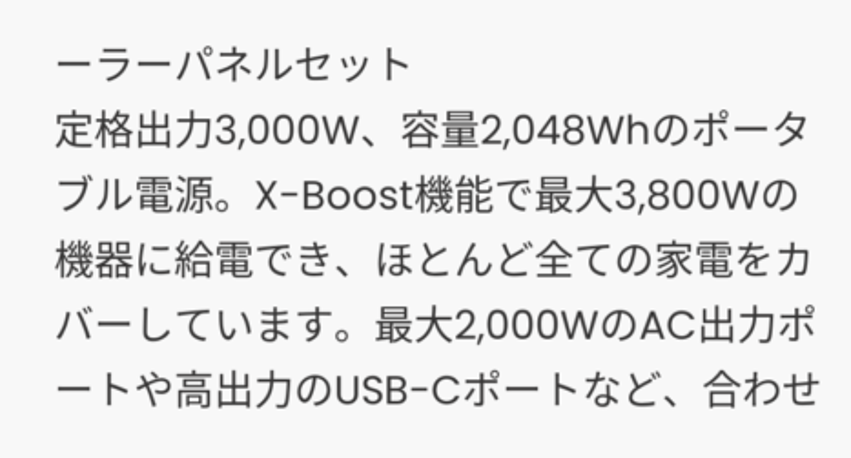ーラーパネルセット
定格出力3,000W、容量2,048Whのポータブル電源。X-Boost機能で最大3,800Wの機器に給電でき、ほとんど全ての家電をカバーしています。最大2,000WのAC出力ポートや高出力のUSB-Cポートなど、合わせ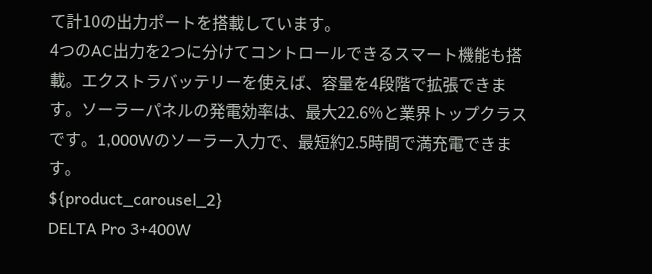て計10の出力ポートを搭載しています。
4つのAC出力を2つに分けてコントロールできるスマート機能も搭載。エクストラバッテリーを使えば、容量を4段階で拡張できます。ソーラーパネルの発電効率は、最大22.6%と業界トップクラスです。1,000Wのソーラー入力で、最短約2.5時間で満充電できます。
${product_carousel_2}
DELTA Pro 3+400W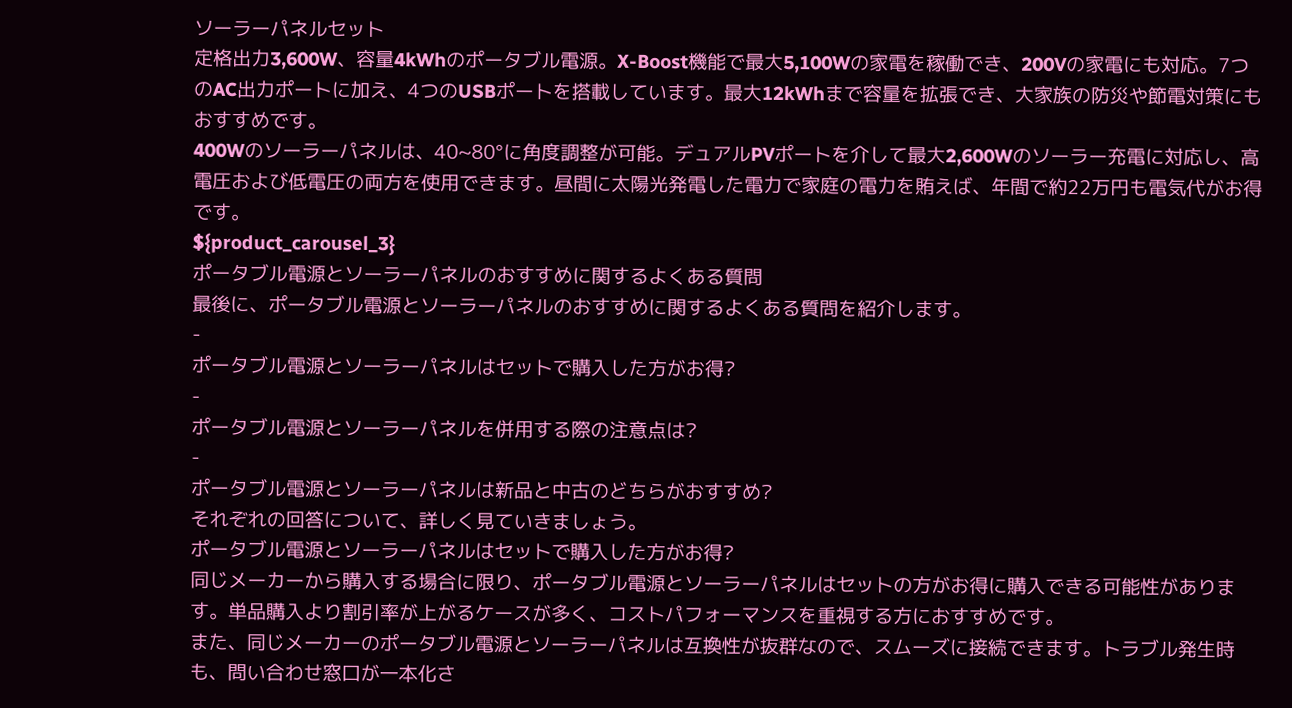ソーラーパネルセット
定格出力3,600W、容量4kWhのポータブル電源。X-Boost機能で最大5,100Wの家電を稼働でき、200Vの家電にも対応。7つのAC出力ポートに加え、4つのUSBポートを搭載しています。最大12kWhまで容量を拡張でき、大家族の防災や節電対策にもおすすめです。
400Wのソーラーパネルは、40~80°に角度調整が可能。デュアルPVポートを介して最大2,600Wのソーラー充電に対応し、高電圧および低電圧の両方を使用できます。昼間に太陽光発電した電力で家庭の電力を賄えば、年間で約22万円も電気代がお得です。
${product_carousel_3}
ポータブル電源とソーラーパネルのおすすめに関するよくある質問
最後に、ポータブル電源とソーラーパネルのおすすめに関するよくある質問を紹介します。
-
ポータブル電源とソーラーパネルはセットで購入した方がお得?
-
ポータブル電源とソーラーパネルを併用する際の注意点は?
-
ポータブル電源とソーラーパネルは新品と中古のどちらがおすすめ?
それぞれの回答について、詳しく見ていきましょう。
ポータブル電源とソーラーパネルはセットで購入した方がお得?
同じメーカーから購入する場合に限り、ポータブル電源とソーラーパネルはセットの方がお得に購入できる可能性があります。単品購入より割引率が上がるケースが多く、コストパフォーマンスを重視する方におすすめです。
また、同じメーカーのポータブル電源とソーラーパネルは互換性が抜群なので、スムーズに接続できます。トラブル発生時も、問い合わせ窓口が一本化さ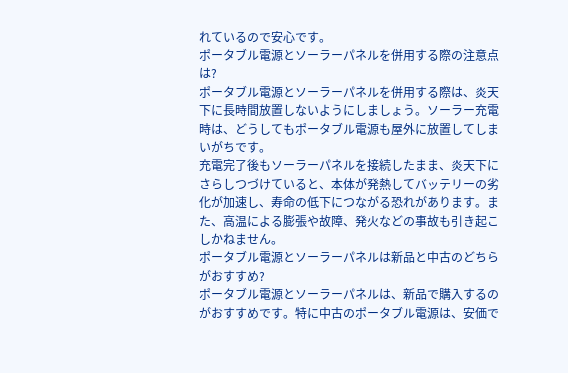れているので安心です。
ポータブル電源とソーラーパネルを併用する際の注意点は?
ポータブル電源とソーラーパネルを併用する際は、炎天下に長時間放置しないようにしましょう。ソーラー充電時は、どうしてもポータブル電源も屋外に放置してしまいがちです。
充電完了後もソーラーパネルを接続したまま、炎天下にさらしつづけていると、本体が発熱してバッテリーの劣化が加速し、寿命の低下につながる恐れがあります。また、高温による膨張や故障、発火などの事故も引き起こしかねません。
ポータブル電源とソーラーパネルは新品と中古のどちらがおすすめ?
ポータブル電源とソーラーパネルは、新品で購入するのがおすすめです。特に中古のポータブル電源は、安価で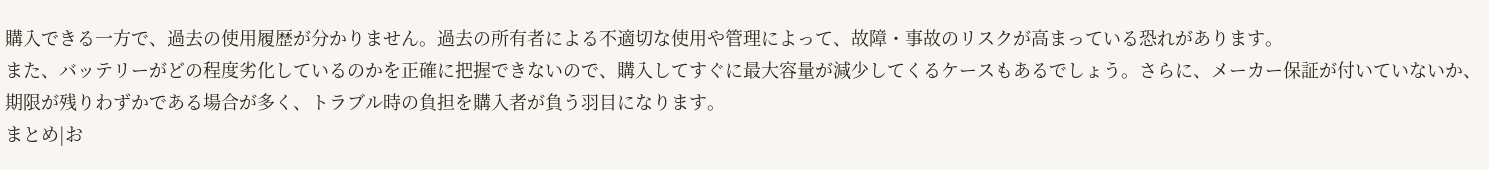購入できる一方で、過去の使用履歴が分かりません。過去の所有者による不適切な使用や管理によって、故障・事故のリスクが高まっている恐れがあります。
また、バッテリーがどの程度劣化しているのかを正確に把握できないので、購入してすぐに最大容量が減少してくるケースもあるでしょう。さらに、メーカー保証が付いていないか、期限が残りわずかである場合が多く、トラブル時の負担を購入者が負う羽目になります。
まとめ|お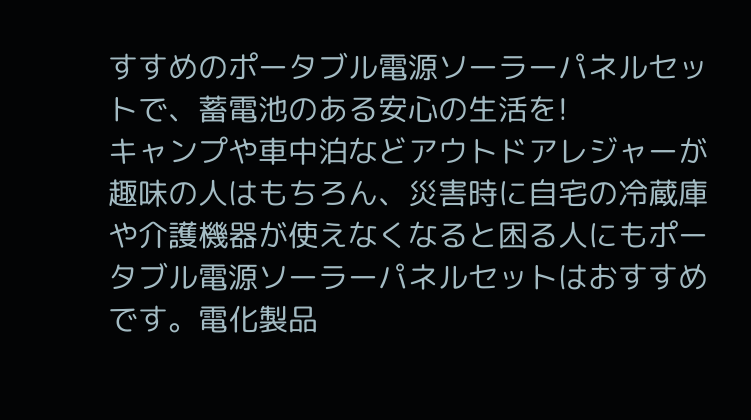すすめのポータブル電源ソーラーパネルセットで、蓄電池のある安心の生活を!
キャンプや車中泊などアウトドアレジャーが趣味の人はもちろん、災害時に自宅の冷蔵庫や介護機器が使えなくなると困る人にもポータブル電源ソーラーパネルセットはおすすめです。電化製品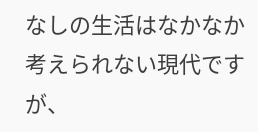なしの生活はなかなか考えられない現代ですが、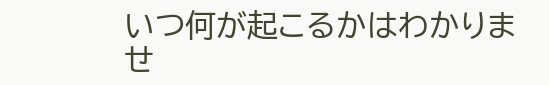いつ何が起こるかはわかりませ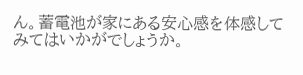ん。蓄電池が家にある安心感を体感してみてはいかがでしょうか。